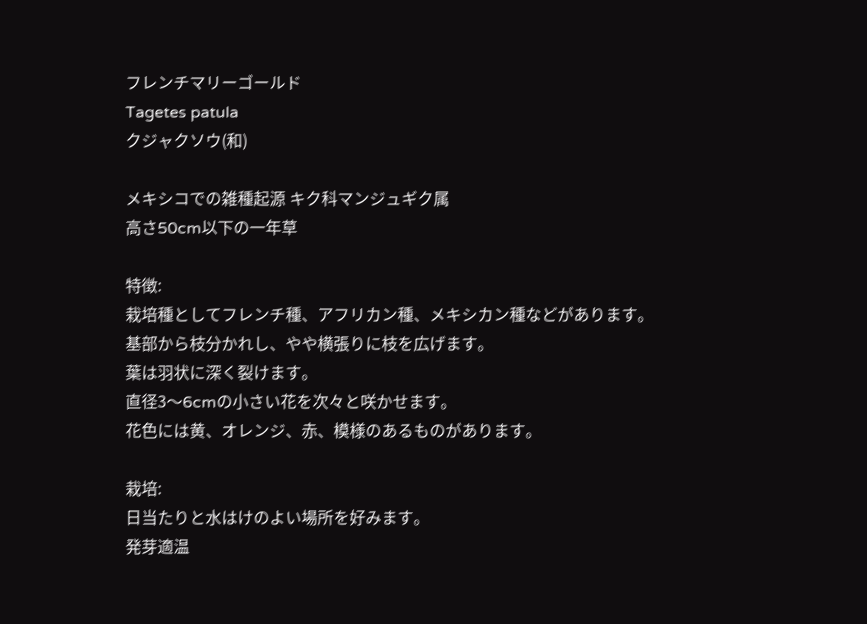フレンチマリーゴールド
Tagetes patula
クジャクソウ(和)

メキシコでの雑種起源 キク科マンジュギク属
高さ50cm以下の一年草

特徴:
栽培種としてフレンチ種、アフリカン種、メキシカン種などがあります。
基部から枝分かれし、やや横張りに枝を広げます。
葉は羽状に深く裂けます。
直径3〜6cmの小さい花を次々と咲かせます。
花色には黄、オレンジ、赤、模様のあるものがあります。

栽培:
日当たりと水はけのよい場所を好みます。
発芽適温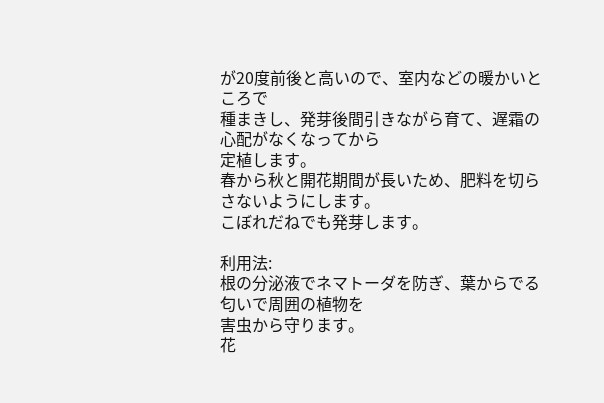が20度前後と高いので、室内などの暖かいところで
種まきし、発芽後間引きながら育て、遅霜の心配がなくなってから
定植します。
春から秋と開花期間が長いため、肥料を切らさないようにします。
こぼれだねでも発芽します。

利用法:
根の分泌液でネマトーダを防ぎ、葉からでる匂いで周囲の植物を
害虫から守ります。
花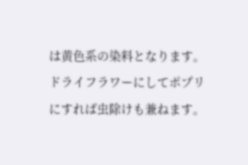は黄色系の染料となります。
ドライフラワーにしてポプリにすれば虫除けも兼ねます。